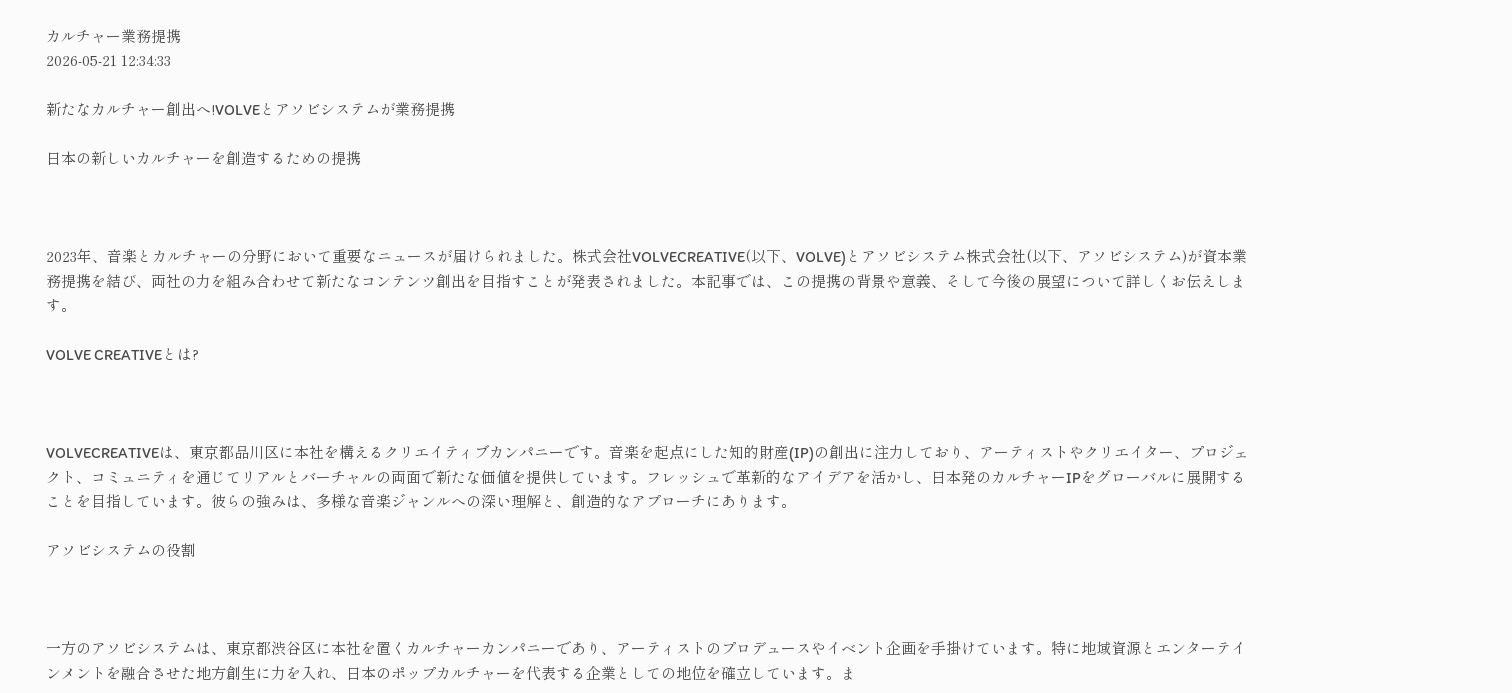カルチャー業務提携
2026-05-21 12:34:33

新たなカルチャー創出へ!VOLVEとアソビシステムが業務提携

日本の新しいカルチャーを創造するための提携



2023年、音楽とカルチャーの分野において重要なニュースが届けられました。株式会社VOLVECREATIVE(以下、VOLVE)とアソビシステム株式会社(以下、アソビシステム)が資本業務提携を結び、両社の力を組み合わせて新たなコンテンツ創出を目指すことが発表されました。本記事では、この提携の背景や意義、そして今後の展望について詳しくお伝えします。

VOLVE CREATIVEとは?



VOLVECREATIVEは、東京都品川区に本社を構えるクリエイティブカンパニーです。音楽を起点にした知的財産(IP)の創出に注力しており、アーティストやクリエイター、プロジェクト、コミュニティを通じてリアルとバーチャルの両面で新たな価値を提供しています。フレッシュで革新的なアイデアを活かし、日本発のカルチャーIPをグローバルに展開することを目指しています。彼らの強みは、多様な音楽ジャンルへの深い理解と、創造的なアプローチにあります。

アソビシステムの役割



一方のアソビシステムは、東京都渋谷区に本社を置くカルチャーカンパニーであり、アーティストのプロデュースやイベント企画を手掛けています。特に地域資源とエンターテインメントを融合させた地方創生に力を入れ、日本のポップカルチャーを代表する企業としての地位を確立しています。ま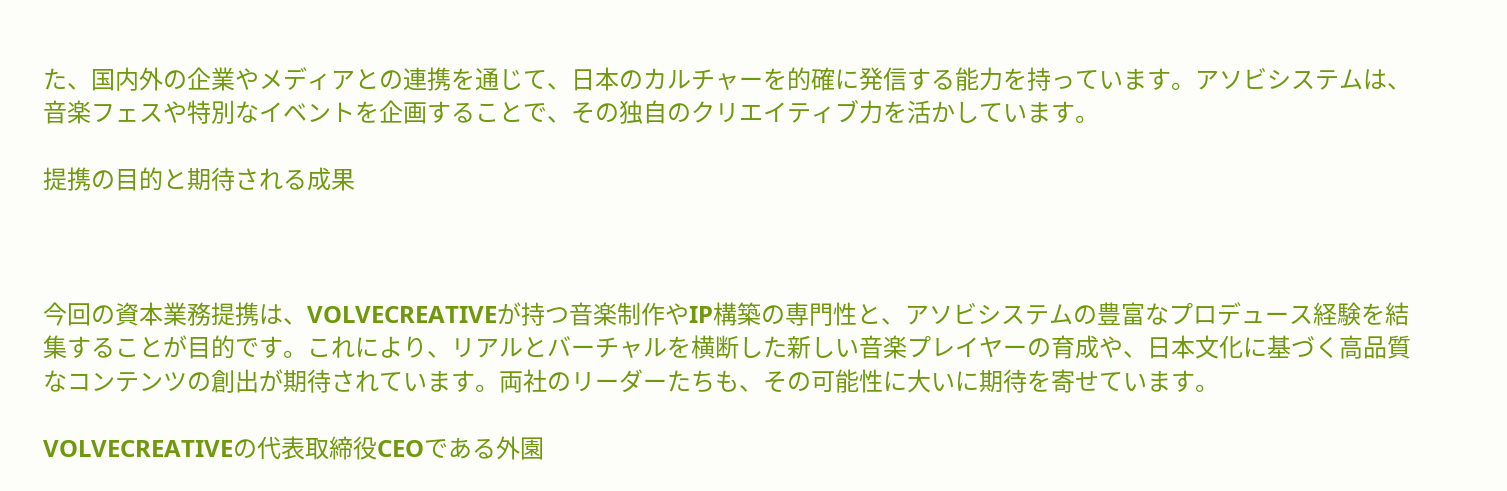た、国内外の企業やメディアとの連携を通じて、日本のカルチャーを的確に発信する能力を持っています。アソビシステムは、音楽フェスや特別なイベントを企画することで、その独自のクリエイティブ力を活かしています。

提携の目的と期待される成果



今回の資本業務提携は、VOLVECREATIVEが持つ音楽制作やIP構築の専門性と、アソビシステムの豊富なプロデュース経験を結集することが目的です。これにより、リアルとバーチャルを横断した新しい音楽プレイヤーの育成や、日本文化に基づく高品質なコンテンツの創出が期待されています。両社のリーダーたちも、その可能性に大いに期待を寄せています。

VOLVECREATIVEの代表取締役CEOである外園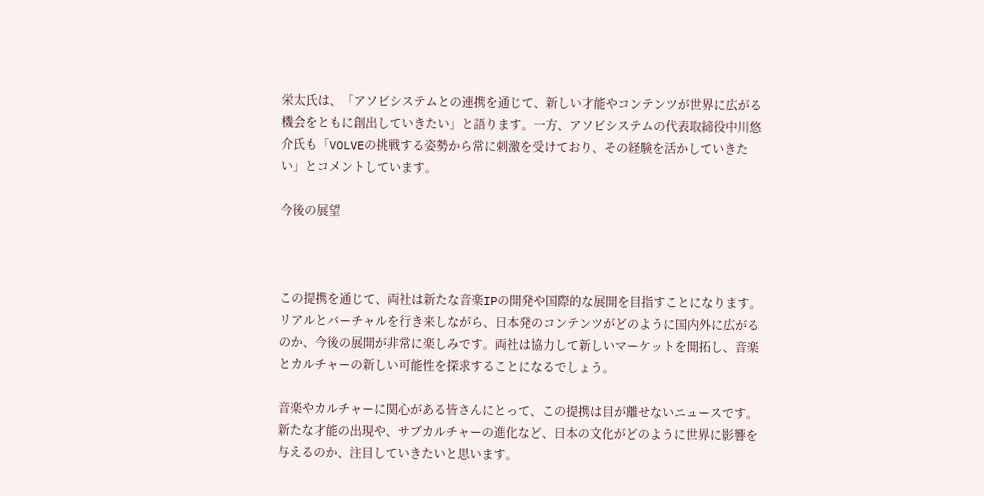栄太氏は、「アソビシステムとの連携を通じて、新しい才能やコンテンツが世界に広がる機会をともに創出していきたい」と語ります。一方、アソビシステムの代表取締役中川悠介氏も「VOLVEの挑戦する姿勢から常に刺激を受けており、その経験を活かしていきたい」とコメントしています。

今後の展望



この提携を通じて、両社は新たな音楽IPの開発や国際的な展開を目指すことになります。リアルとバーチャルを行き来しながら、日本発のコンテンツがどのように国内外に広がるのか、今後の展開が非常に楽しみです。両社は協力して新しいマーケットを開拓し、音楽とカルチャーの新しい可能性を探求することになるでしょう。

音楽やカルチャーに関心がある皆さんにとって、この提携は目が離せないニュースです。新たな才能の出現や、サブカルチャーの進化など、日本の文化がどのように世界に影響を与えるのか、注目していきたいと思います。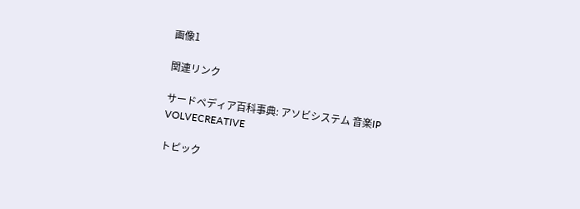画像1

関連リンク

サードペディア百科事典: アソビシステム 音楽IP VOLVECREATIVE

トピック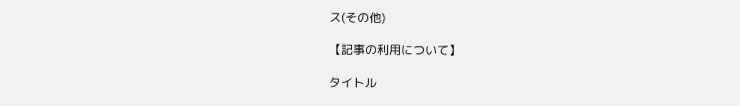ス(その他)

【記事の利用について】

タイトル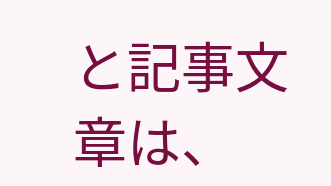と記事文章は、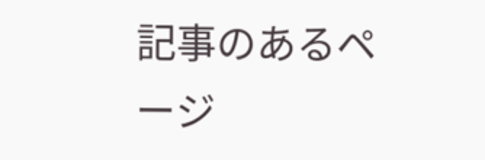記事のあるページ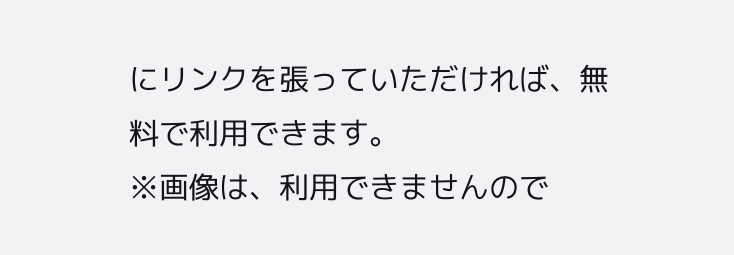にリンクを張っていただければ、無料で利用できます。
※画像は、利用できませんので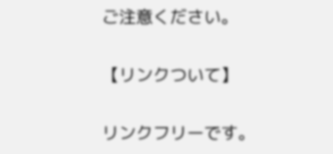ご注意ください。

【リンクついて】

リンクフリーです。